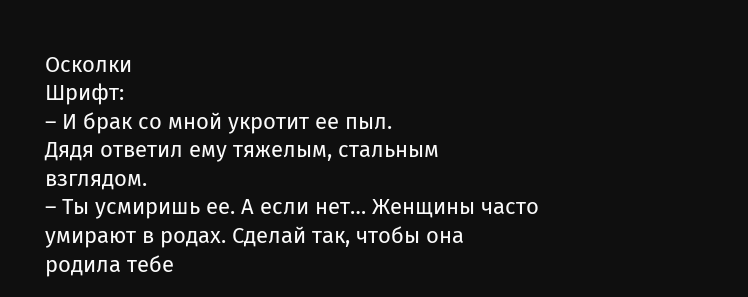Осколки
Шрифт:
– И брак со мной укротит ее пыл.
Дядя ответил ему тяжелым, стальным взглядом.
– Ты усмиришь ее. А если нет… Женщины часто умирают в родах. Сделай так, чтобы она родила тебе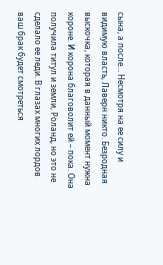сына, а после… Несмотря на ее силу и видимую власть, Лаверн никто. Безродная выскочка, которая в данный момент нужна короне. И корона благоволит ей – пока. Она получила титул и земли, Роланд, но это не сделало ее леди. В глазах многих лордов ваш брак будет смотреться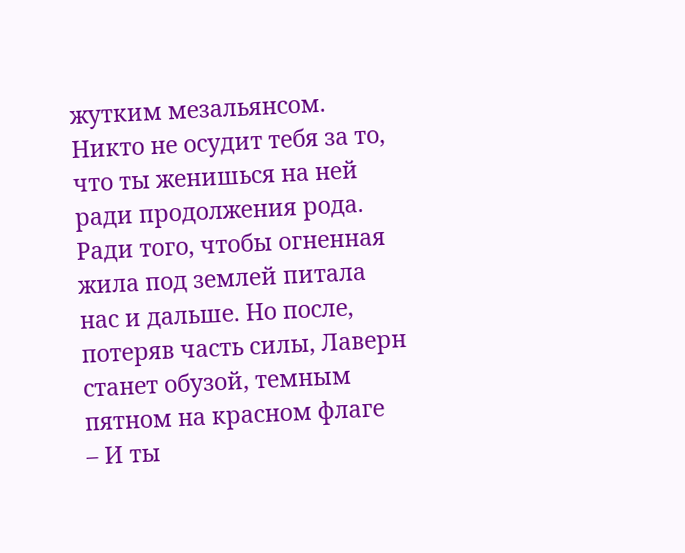жутким мезальянсом. Никто не осудит тебя за то, что ты женишься на ней ради продолжения рода. Ради того, чтобы огненная жила под землей питала нас и дальше. Но после, потеряв часть силы, Лаверн станет обузой, темным пятном на красном флаге
– И ты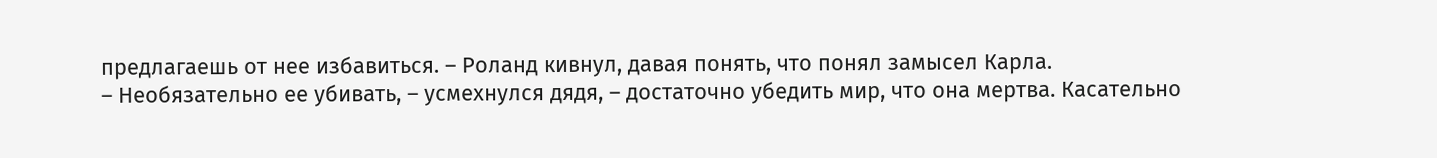предлагаешь от нее избавиться. – Роланд кивнул, давая понять, что понял замысел Карла.
– Необязательно ее убивать, – усмехнулся дядя, – достаточно убедить мир, что она мертва. Касательно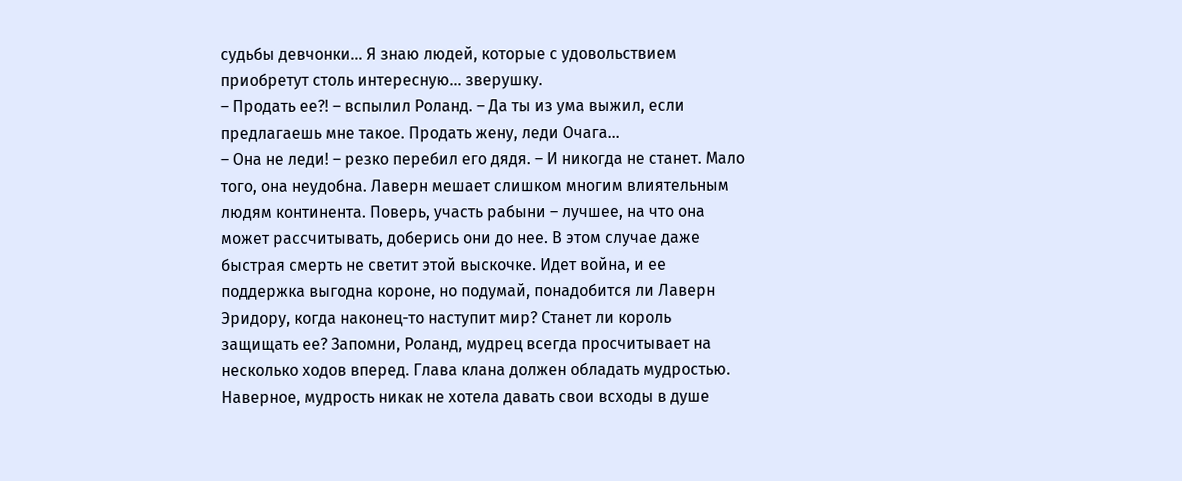судьбы девчонки… Я знаю людей, которые с удовольствием приобретут столь интересную… зверушку.
– Продать ее?! – вспылил Роланд. – Да ты из ума выжил, если предлагаешь мне такое. Продать жену, леди Очага…
– Она не леди! – резко перебил его дядя. – И никогда не станет. Мало того, она неудобна. Лаверн мешает слишком многим влиятельным людям континента. Поверь, участь рабыни – лучшее, на что она может рассчитывать, доберись они до нее. В этом случае даже быстрая смерть не светит этой выскочке. Идет война, и ее поддержка выгодна короне, но подумай, понадобится ли Лаверн Эридору, когда наконец-то наступит мир? Станет ли король защищать ее? Запомни, Роланд, мудрец всегда просчитывает на несколько ходов вперед. Глава клана должен обладать мудростью.
Наверное, мудрость никак не хотела давать свои всходы в душе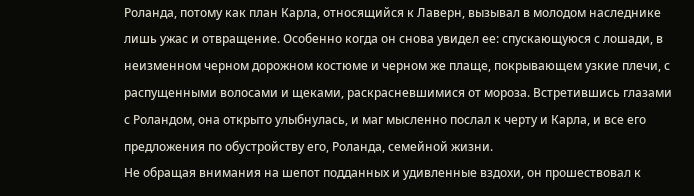Роланда, потому как план Карла, относящийся к Лаверн, вызывал в молодом наследнике лишь ужас и отвращение. Особенно когда он снова увидел ее: спускающуюся с лошади, в неизменном черном дорожном костюме и черном же плаще, покрывающем узкие плечи, с распущенными волосами и щеками, раскрасневшимися от мороза. Встретившись глазами с Роландом, она открыто улыбнулась, и маг мысленно послал к черту и Карла, и все его предложения по обустройству его, Роланда, семейной жизни.
Не обращая внимания на шепот подданных и удивленные вздохи, он прошествовал к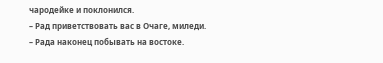чародейке и поклонился.
– Рад приветствовать вас в Очаге, миледи.
– Рада наконец побывать на востоке.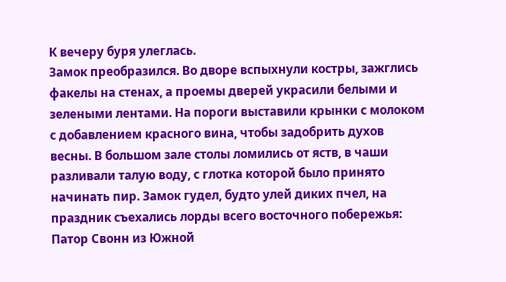К вечеру буря улеглась.
Замок преобразился. Во дворе вспыхнули костры, зажглись факелы на стенах, а проемы дверей украсили белыми и зелеными лентами. На пороги выставили крынки с молоком с добавлением красного вина, чтобы задобрить духов весны. В большом зале столы ломились от яств, в чаши разливали талую воду, с глотка которой было принято начинать пир. Замок гудел, будто улей диких пчел, на праздник съехались лорды всего восточного побережья: Патор Свонн из Южной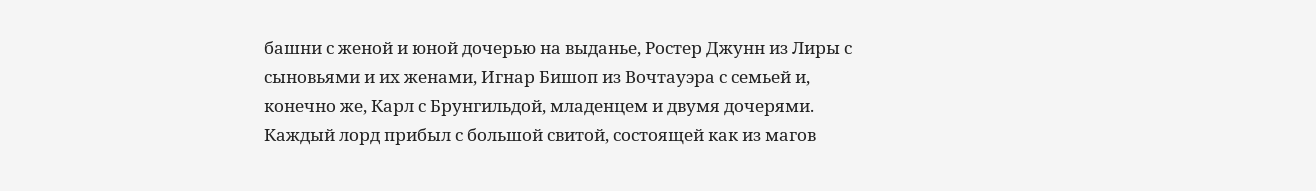башни с женой и юной дочерью на выданье, Ростер Джунн из Лиры с сыновьями и их женами, Игнар Бишоп из Вочтауэра с семьей и, конечно же, Карл с Брунгильдой, младенцем и двумя дочерями. Каждый лорд прибыл с большой свитой, состоящей как из магов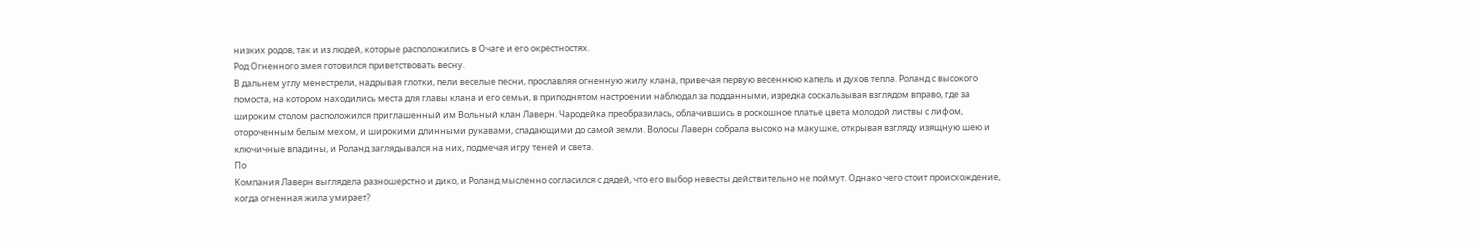низких родов, так и из людей, которые расположились в Очаге и его окрестностях.
Род Огненного змея готовился приветствовать весну.
В дальнем углу менестрели, надрывая глотки, пели веселые песни, прославляя огненную жилу клана, привечая первую весеннюю капель и духов тепла. Роланд с высокого помоста, на котором находились места для главы клана и его семьи, в приподнятом настроении наблюдал за подданными, изредка соскальзывая взглядом вправо, где за широким столом расположился приглашенный им Вольный клан Лаверн. Чародейка преобразилась, облачившись в роскошное платье цвета молодой листвы с лифом, отороченным белым мехом, и широкими длинными рукавами, спадающими до самой земли. Волосы Лаверн собрала высоко на макушке, открывая взгляду изящную шею и ключичные впадины, и Роланд заглядывался на них, подмечая игру теней и света.
По
Компания Лаверн выглядела разношерстно и дико, и Роланд мысленно согласился с дядей, что его выбор невесты действительно не поймут. Однако чего стоит происхождение, когда огненная жила умирает?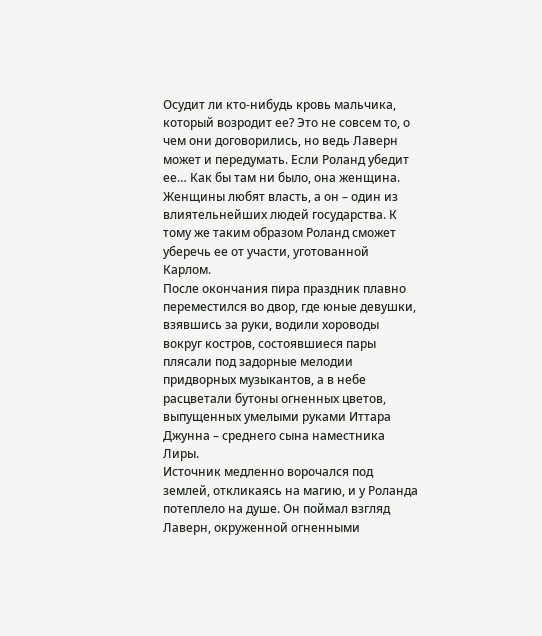Осудит ли кто-нибудь кровь мальчика, который возродит ее? Это не совсем то, о чем они договорились, но ведь Лаверн может и передумать. Если Роланд убедит ее… Как бы там ни было, она женщина. Женщины любят власть, а он – один из влиятельнейших людей государства. К тому же таким образом Роланд сможет уберечь ее от участи, уготованной Карлом.
После окончания пира праздник плавно переместился во двор, где юные девушки, взявшись за руки, водили хороводы вокруг костров, состоявшиеся пары плясали под задорные мелодии придворных музыкантов, а в небе расцветали бутоны огненных цветов, выпущенных умелыми руками Иттара Джунна – среднего сына наместника Лиры.
Источник медленно ворочался под землей, откликаясь на магию, и у Роланда потеплело на душе. Он поймал взгляд Лаверн, окруженной огненными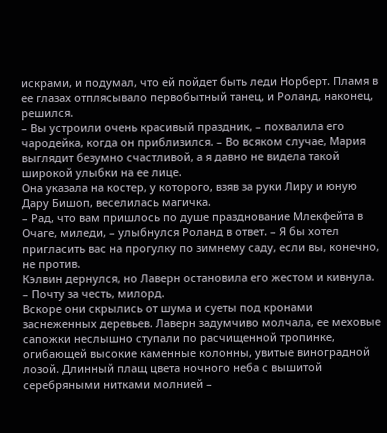искрами, и подумал, что ей пойдет быть леди Норберт. Пламя в ее глазах отплясывало первобытный танец, и Роланд, наконец, решился.
– Вы устроили очень красивый праздник, – похвалила его чародейка, когда он приблизился. – Во всяком случае, Мария выглядит безумно счастливой, а я давно не видела такой широкой улыбки на ее лице.
Она указала на костер, у которого, взяв за руки Лиру и юную Дару Бишоп, веселилась магичка.
– Рад, что вам пришлось по душе празднование Млекфейта в Очаге, миледи, – улыбнулся Роланд в ответ. – Я бы хотел пригласить вас на прогулку по зимнему саду, если вы, конечно, не против.
Кэлвин дернулся, но Лаверн остановила его жестом и кивнула.
– Почту за честь, милорд.
Вскоре они скрылись от шума и суеты под кронами заснеженных деревьев. Лаверн задумчиво молчала, ее меховые сапожки неслышно ступали по расчищенной тропинке, огибающей высокие каменные колонны, увитые виноградной лозой. Длинный плащ цвета ночного неба с вышитой серебряными нитками молнией –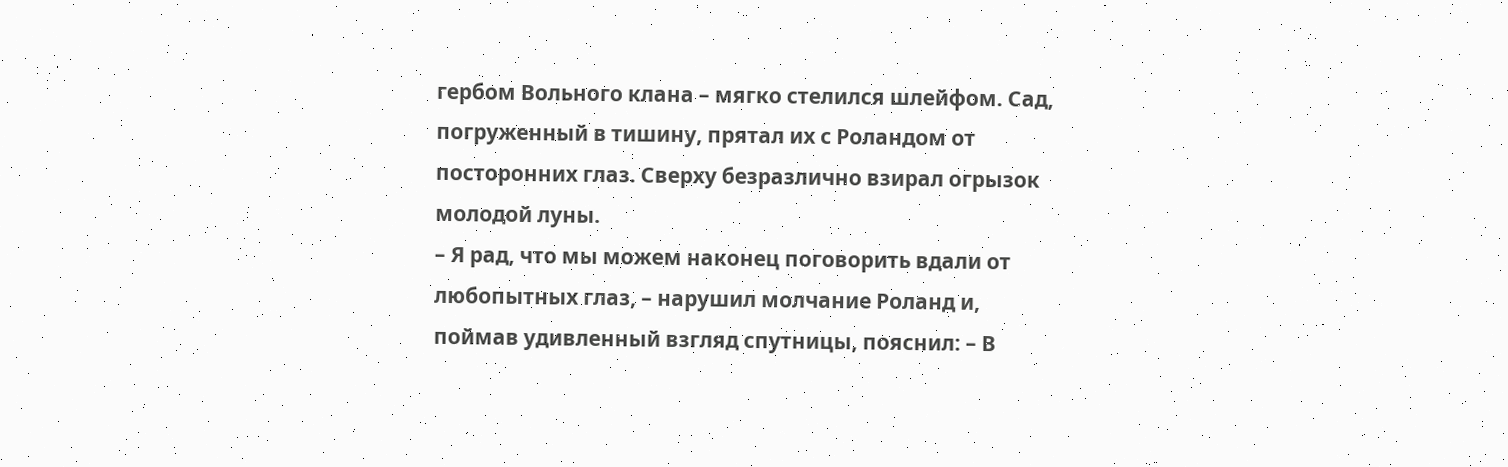гербом Вольного клана – мягко стелился шлейфом. Сад, погруженный в тишину, прятал их с Роландом от посторонних глаз. Сверху безразлично взирал огрызок молодой луны.
– Я рад, что мы можем наконец поговорить вдали от любопытных глаз, – нарушил молчание Роланд и, поймав удивленный взгляд спутницы, пояснил: – В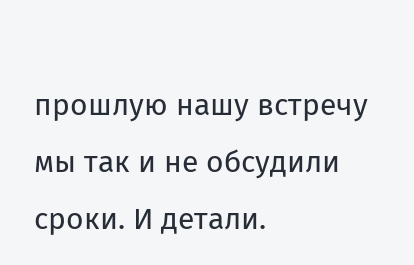прошлую нашу встречу мы так и не обсудили сроки. И детали.